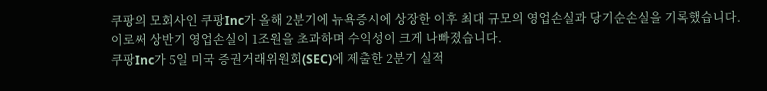쿠팡의 모회사인 쿠팡Inc가 올해 2분기에 뉴욕증시에 상장한 이후 최대 규모의 영업손실과 당기순손실을 기록했습니다. 이로써 상반기 영업손실이 1조원을 초과하며 수익성이 크게 나빠졌습니다.
쿠팡Inc가 5일 미국 증권거래위원회(SEC)에 제출한 2분기 실적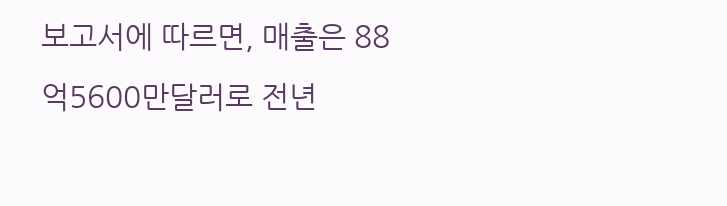보고서에 따르면, 매출은 88억5600만달러로 전년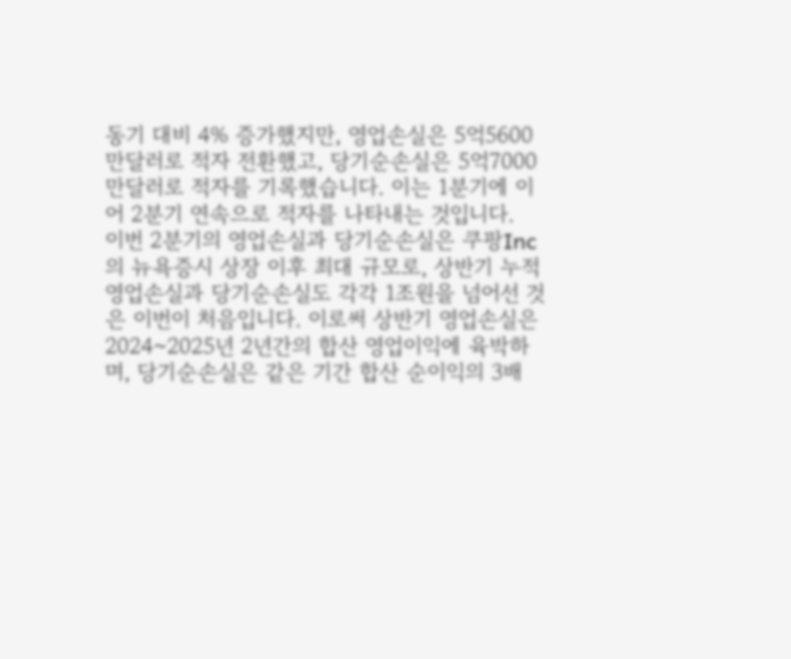동기 대비 4% 증가했지만, 영업손실은 5억5600만달러로 적자 전환했고, 당기순손실은 5억7000만달러로 적자를 기록했습니다. 이는 1분기에 이어 2분기 연속으로 적자를 나타내는 것입니다.
이번 2분기의 영업손실과 당기순손실은 쿠팡Inc의 뉴욕증시 상장 이후 최대 규모로, 상반기 누적 영업손실과 당기순손실도 각각 1조원을 넘어선 것은 이번이 처음입니다. 이로써 상반기 영업손실은 2024~2025년 2년간의 합산 영업이익에 육박하며, 당기순손실은 같은 기간 합산 순이익의 3배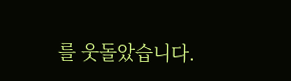를 웃돌았습니다.